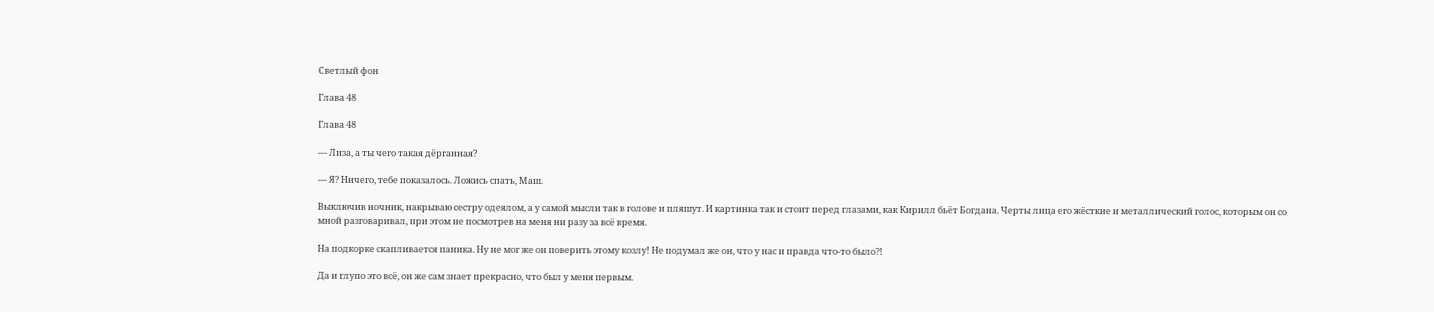Светлый фон

Глава 48

Глава 48

— Лиза, а ты чего такая дёрганная?

— Я? Ничего, тебе показалось. Ложись спать, Маш.

Выключив ночник, накрываю сестру одеялом, а у самой мысли так в голове и пляшут. И картинка так и стоит перед глазами, как Кирилл бьёт Богдана. Черты лица его жёсткие и металлический голос, которым он со мной разговаривал, при этом не посмотрев на меня ни разу за всё время.

На подкорке скапливается паника. Ну не мог же он поверить этому козлу! Не подумал же он, что у нас и правда что-то было?!

Да и глупо это всё, он же сам знает прекрасно, что был у меня первым.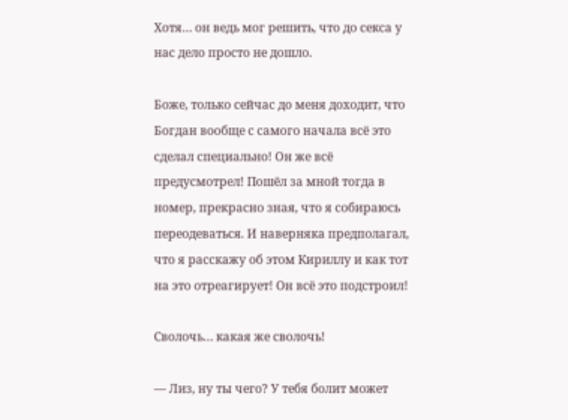Хотя… он ведь мог решить, что до секса у нас дело просто не дошло.

Боже, только сейчас до меня доходит, что Богдан вообще с самого начала всё это сделал специально! Он же всё предусмотрел! Пошёл за мной тогда в номер, прекрасно зная, что я собираюсь переодеваться. И наверняка предполагал, что я расскажу об этом Кириллу и как тот на это отреагирует! Он всё это подстроил!

Сволочь… какая же сволочь!

— Лиз, ну ты чего? У тебя болит может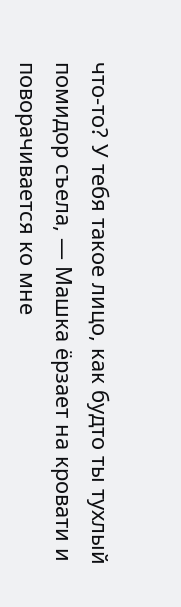что-то? У тебя такое лицо, как будто ты тухлый помидор съела, — Машка ёрзает на кровати и поворачивается ко мне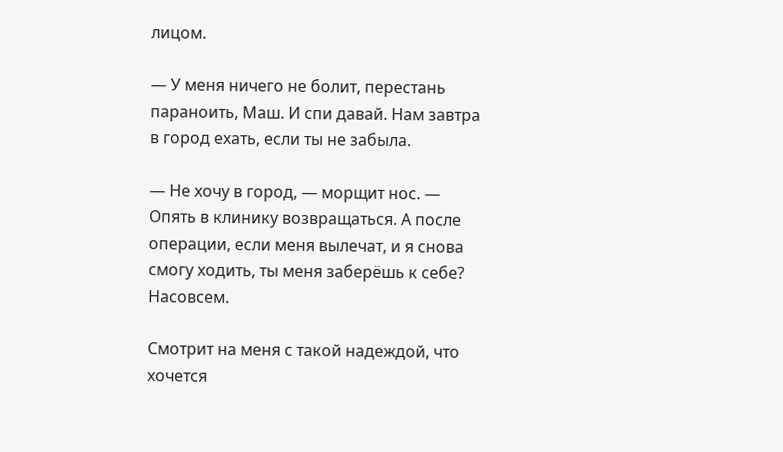лицом.

— У меня ничего не болит, перестань параноить, Маш. И спи давай. Нам завтра в город ехать, если ты не забыла.

— Не хочу в город, — морщит нос. — Опять в клинику возвращаться. А после операции, если меня вылечат, и я снова смогу ходить, ты меня заберёшь к себе? Насовсем.

Смотрит на меня с такой надеждой, что хочется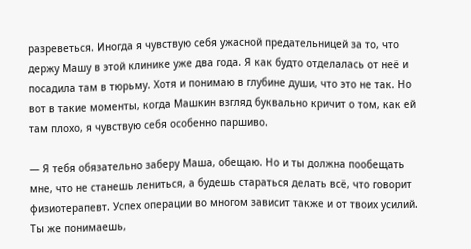разреветься. Иногда я чувствую себя ужасной предательницей за то, что держу Машу в этой клинике уже два года. Я как будто отделалась от неё и посадила там в тюрьму. Хотя и понимаю в глубине души, что это не так. Но вот в такие моменты, когда Машкин взгляд буквально кричит о том, как ей там плохо, я чувствую себя особенно паршиво.

— Я тебя обязательно заберу Маша, обещаю. Но и ты должна пообещать мне, что не станешь лениться, а будешь стараться делать всё, что говорит физиотерапевт. Успех операции во многом зависит также и от твоих усилий. Ты же понимаешь,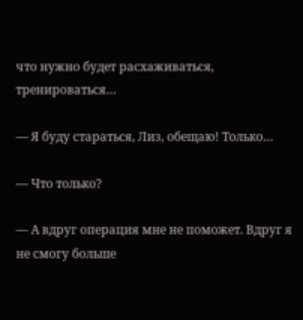что нужно будет расхаживаться, тренироваться…

— Я буду стараться, Лиз, обещаю! Только…

— Что только?

— А вдруг операция мне не поможет. Вдруг я не смогу больше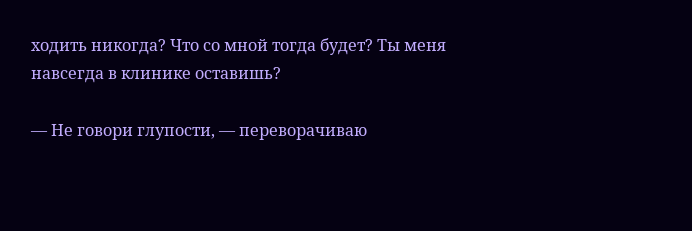ходить никогда? Что со мной тогда будет? Ты меня навсегда в клинике оставишь?

— Не говори глупости, — переворачиваю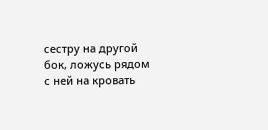сестру на другой бок, ложусь рядом с ней на кровать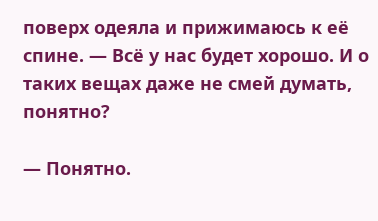поверх одеяла и прижимаюсь к её спине. — Всё у нас будет хорошо. И о таких вещах даже не смей думать, понятно?

— Понятно.